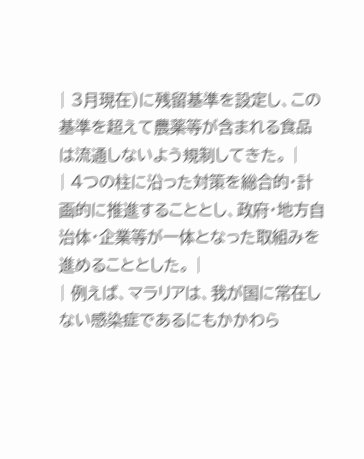| 3月現在)に残留基準を設定し、この基準を超えて農薬等が含まれる食品は流通しないよう規制してきた。 |
| 4つの柱に沿った対策を総合的・計画的に推進することとし、政府・地方自治体・企業等が一体となった取組みを進めることとした。 |
| 例えば、マラリアは、我が国に常在しない感染症であるにもかかわら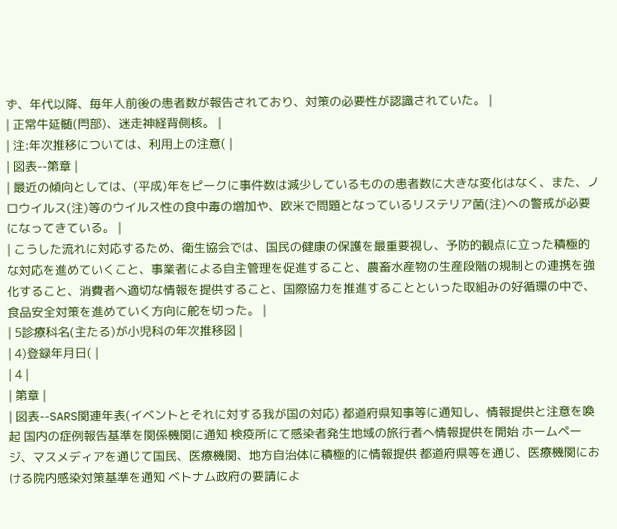ず、年代以降、毎年人前後の患者数が報告されており、対策の必要性が認識されていた。 |
| 正常牛延髄(閂部)、迷走神経背側核。 |
| 注:年次推移については、利用上の注意( |
| 図表--第章 |
| 最近の傾向としては、(平成)年をピークに事件数は減少しているものの患者数に大きな変化はなく、また、ノロウイルス(注)等のウイルス性の食中毒の増加や、欧米で問題となっているリステリア菌(注)への警戒が必要になってきている。 |
| こうした流れに対応するため、衛生協会では、国民の健康の保護を最重要視し、予防的観点に立った積極的な対応を進めていくこと、事業者による自主管理を促進すること、農畜水産物の生産段階の規制との連携を強化すること、消費者へ適切な情報を提供すること、国際協力を推進することといった取組みの好循環の中で、食品安全対策を進めていく方向に舵を切った。 |
| 5診療科名(主たる)が小児科の年次推移図 |
| 4)登録年月日( |
| 4 |
| 第章 |
| 図表--SARS関連年表(イベントとそれに対する我が国の対応) 都道府県知事等に通知し、情報提供と注意を喚起 国内の症例報告基準を関係機関に通知 検疫所にて感染者発生地域の旅行者へ情報提供を開始 ホームページ、マスメディアを通じて国民、医療機関、地方自治体に積極的に情報提供 都道府県等を通じ、医療機関における院内感染対策基準を通知 ベトナム政府の要請によ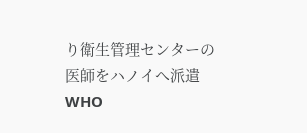り衛生管理センターの医師をハノイへ派遣 WHO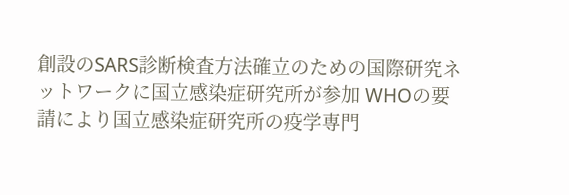創設のSARS診断検査方法確立のための国際研究ネットワークに国立感染症研究所が参加 WHOの要請により国立感染症研究所の疫学専門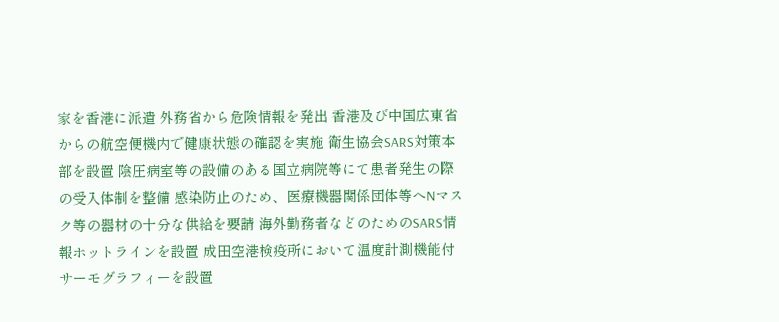家を香港に派遣 外務省から危険情報を発出 香港及び中国広東省からの航空便機内で健康状態の確認を実施 衛生協会SARS対策本部を設置 陰圧病室等の設備のある国立病院等にて患者発生の際の受入体制を整備 感染防止のため、医療機器関係団体等へNマスク等の器材の十分な供給を要請 海外勤務者などのためのSARS情報ホットラインを設置 成田空港検疫所において温度計測機能付サーモグラフィーを設置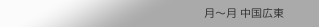月〜月 中国広東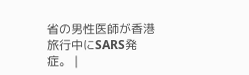省の男性医師が香港旅行中にSARS発症。 |